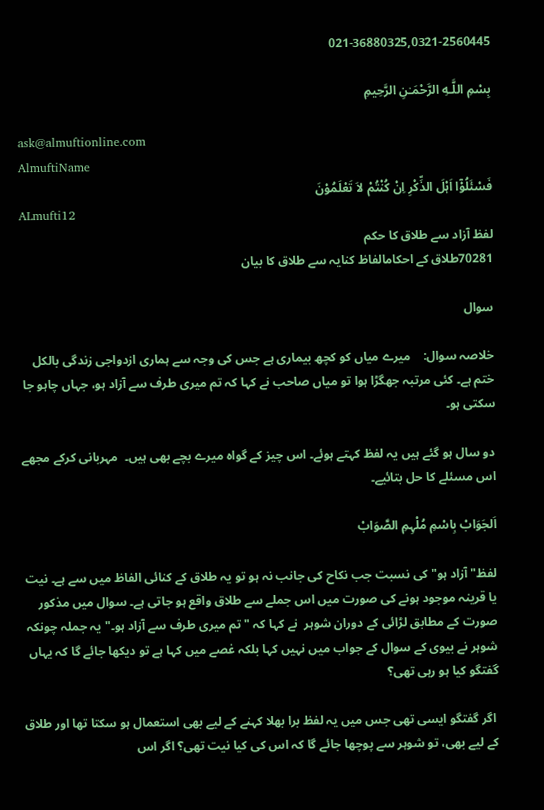021-36880325,0321-2560445

بِسْمِ اللَّـهِ الرَّحْمَـٰنِ الرَّحِيمِ

ask@almuftionline.com
AlmuftiName
فَسْئَلُوْٓا اَہْلَ الذِّکْرِ اِنْ کُنْتُمْ لاَ تَعْلَمُوْنَ
ALmufti12
لفظ آزاد سے طلاق کا حکم
70281طلاق کے احکامالفاظ کنایہ سے طلاق کا بیان

سوال

خلاصہ سوال:    میرے میاں کو کچھ بیماری ہے جس کی وجہ سے ہماری ازدواجی زندگی بالکل ختم ہے۔ کئی مرتبہ جھگڑا ہوا تو میاں صاحب نے کہا کہ تم میری طرف سے آزاد ہو، جہاں چاہو جا سکتی ہو۔

دو سال ہو گئے ہیں یہ لفظ کہتے ہوئے۔ اس چیز کے گواہ میرے بچے بھی ہیں۔  مہربانی کرکے مجھے اس مسئلے کا حل بتائیے۔

اَلجَوَابْ بِاسْمِ مُلْہِمِ الصَّوَابْ

لفظ"آزاد ہو" کی نسبت جب نکاح کی جانب نہ ہو تو یہ طلاق کے کنائی الفاظ میں سے ہے۔ نیت یا قرینہ موجود ہونے کی صورت میں اس جملے سے طلاق واقع ہو جاتی ہے۔ سوال میں مذکور صورت کے مطابق لڑائی کے دوران شوہر  نے کہا کہ "تم میری طرف سے آزاد ہو۔" یہ جملہ چونکہ شوہر نے بیوی کے سوال کے جواب میں نہیں کہا بلکہ غصے میں کہا ہے تو دیکھا جائے گا کہ یہاں گفتگو کیا ہو رہی تھی؟

 اگر گفتگو ایسی تھی جس میں یہ لفظ برا بھلا کہنے کے لیے بھی استعمال ہو سکتا تھا اور طلاق کے لیے بھی، تو شوہر سے پوچھا جائے گا کہ اس کی کیا نیت تھی؟ اگر اس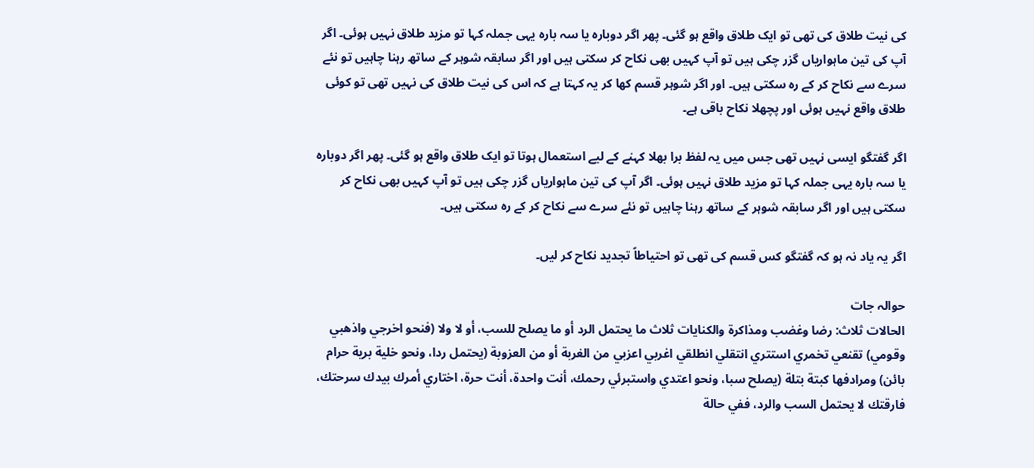کی نیت طلاق کی تھی تو ایک طلاق واقع ہو گئی۔ پھر اگر دوبارہ یا سہ بارہ یہی جملہ کہا تو مزید طلاق نہیں ہوئی۔ اگر آپ کی تین ماہواریاں گزر چکی ہیں تو آپ کہیں بھی نکاح کر سکتی ہیں اور اگر سابقہ شوہر کے ساتھ رہنا چاہیں تو نئے سرے سے نکاح کر کے رہ سکتی ہیں۔ اور اگر شوہر قسم کھا کر یہ کہتا ہے کہ اس کی نیت طلاق کی نہیں تھی تو کوئی طلاق واقع نہیں ہوئی اور پچھلا نکاح باقی ہے۔

اگر گفتگو ایسی نہیں تھی جس میں یہ لفظ برا بھلا کہنے کے لیے استعمال ہوتا تو ایک طلاق واقع ہو گئی۔ پھر اگر دوبارہ یا سہ بارہ یہی جملہ کہا تو مزید طلاق نہیں ہوئی۔ اگر آپ کی تین ماہواریاں گزر چکی ہیں تو آپ کہیں بھی نکاح کر سکتی ہیں اور اگر سابقہ شوہر کے ساتھ رہنا چاہیں تو نئے سرے سے نکاح کر کے رہ سکتی ہیں۔

اگر یہ یاد نہ ہو کہ گفتگو کس قسم کی تھی تو احتیاطاً تجدید نکاح کر لیں۔

حوالہ جات
الحالات ثلاث: رضا وغضب ومذاكرة والكنايات ثلاث ما يحتمل الرد أو ما يصلح للسب، أو لا ولا (فنحو اخرجي واذهبي وقومي) تقنعي تخمري استتري انتقلي انطلقي اغربي اعزبي من الغربة أو من العزوبة (يحتمل ردا، ونحو خلية برية حرام بائن) ومرادفها كبتة بتلة (يصلح سبا، ونحو اعتدي واستبرئي رحمك، أنت واحدة، أنت حرة، اختاري أمرك بيدك سرحتك، فارقتك لا يحتمل السب والرد، ففي حالة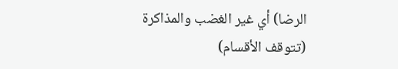الرضا) أي غير الغضب والمذاكرة (تتوقف الأقسام)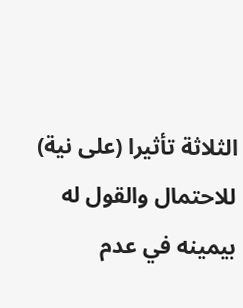الثلاثة تأثيرا (على نية) للاحتمال والقول له بيمينه في عدم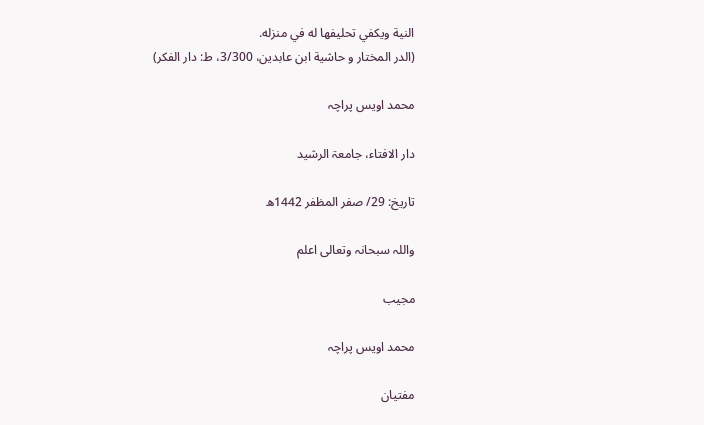النية ويكفي تحليفها له في منزله.
(الدر المختار و حاشية ابن عابدين، 3/300، ط: دار الفكر)

محمد اویس پراچہ

دار الافتاء، جامعۃ الرشید

تاریخ: 29/ صفر المظفر 1442ھ

واللہ سبحانہ وتعالی اعلم

مجیب

محمد اویس پراچہ

مفتیان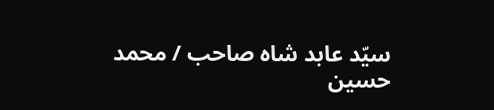سیّد عابد شاہ صاحب / محمد حسین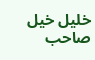خلیل خیل صاحب